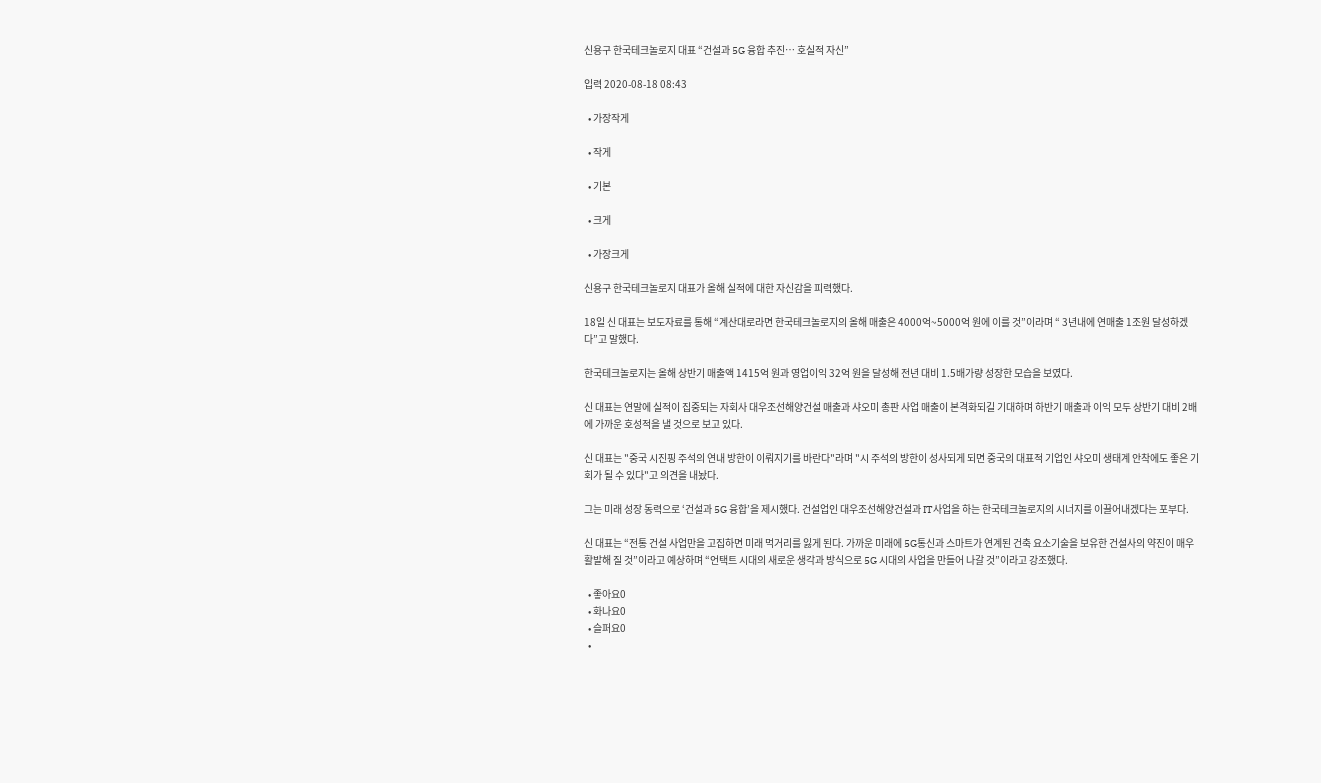신용구 한국테크놀로지 대표 “건설과 5G 융합 추진… 호실적 자신”

입력 2020-08-18 08:43

  • 가장작게

  • 작게

  • 기본

  • 크게

  • 가장크게

신용구 한국테크놀로지 대표가 올해 실적에 대한 자신감을 피력했다.

18일 신 대표는 보도자료를 통해 “계산대로라면 한국테크놀로지의 올해 매출은 4000억~5000억 원에 이를 것”이라며 “ 3년내에 연매출 1조원 달성하겠다”고 말했다.

한국테크놀로지는 올해 상반기 매출액 1415억 원과 영업이익 32억 원을 달성해 전년 대비 1.5배가량 성장한 모습을 보였다.

신 대표는 연말에 실적이 집중되는 자회사 대우조선해양건설 매출과 샤오미 총판 사업 매출이 본격화되길 기대하며 하반기 매출과 이익 모두 상반기 대비 2배에 가까운 호성적을 낼 것으로 보고 있다.

신 대표는 "중국 시진핑 주석의 연내 방한이 이뤄지기를 바란다"라며 "시 주석의 방한이 성사되게 되면 중국의 대표적 기업인 샤오미 생태계 안착에도 좋은 기회가 될 수 있다"고 의견을 내놨다.

그는 미래 성장 동력으로 ‘건설과 5G 융합’을 제시했다. 건설업인 대우조선해양건설과 IT사업을 하는 한국테크놀로지의 시너지를 이끌어내겠다는 포부다.

신 대표는 “전통 건설 사업만을 고집하면 미래 먹거리를 잃게 된다. 가까운 미래에 5G통신과 스마트가 연계된 건축 요소기술을 보유한 건설사의 약진이 매우 활발해 질 것”이라고 예상하며 “언택트 시대의 새로운 생각과 방식으로 5G 시대의 사업을 만들어 나갈 것”이라고 강조했다.

  • 좋아요0
  • 화나요0
  • 슬퍼요0
  •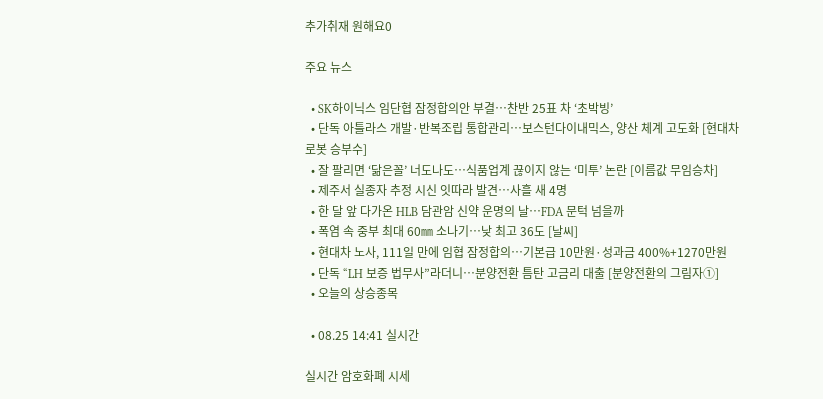추가취재 원해요0

주요 뉴스

  • SK하이닉스 임단협 잠정합의안 부결…찬반 25표 차 ‘초박빙’
  • 단독 아틀라스 개발·반복조립 통합관리…보스턴다이내믹스, 양산 체계 고도화 [현대차 로봇 승부수]
  • 잘 팔리면 ‘닮은꼴’ 너도나도…식품업계 끊이지 않는 ‘미투’ 논란 [이름값 무임승차]
  • 제주서 실종자 추정 시신 잇따라 발견…사흘 새 4명
  • 한 달 앞 다가온 HLB 담관암 신약 운명의 날…FDA 문턱 넘을까
  • 폭염 속 중부 최대 60㎜ 소나기⋯낮 최고 36도 [날씨]
  • 현대차 노사, 111일 만에 임협 잠정합의…기본급 10만원·성과금 400%+1270만원
  • 단독 “LH 보증 법무사”라더니⋯분양전환 틈탄 고금리 대출 [분양전환의 그림자①]
  • 오늘의 상승종목

  • 08.25 14:41 실시간

실시간 암호화폐 시세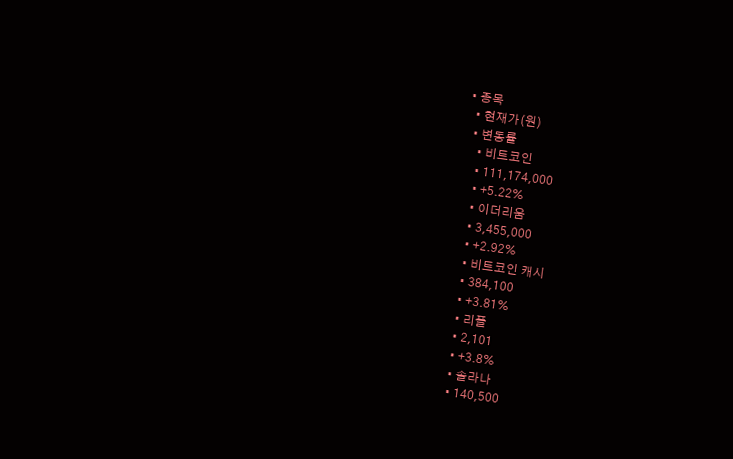• 종목
  • 현재가(원)
  • 변동률
    • 비트코인
    • 111,174,000
    • +5.22%
    • 이더리움
    • 3,455,000
    • +2.92%
    • 비트코인 캐시
    • 384,100
    • +3.81%
    • 리플
    • 2,101
    • +3.8%
    • 솔라나
    • 140,500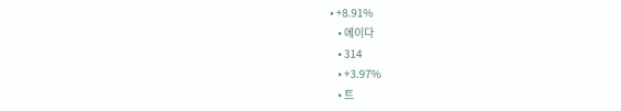• +8.91%
    • 에이다
    • 314
    • +3.97%
    • 트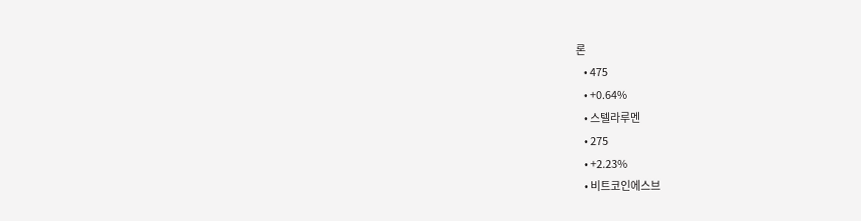론
    • 475
    • +0.64%
    • 스텔라루멘
    • 275
    • +2.23%
    • 비트코인에스브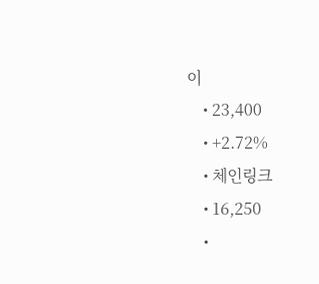이
    • 23,400
    • +2.72%
    • 체인링크
    • 16,250
    •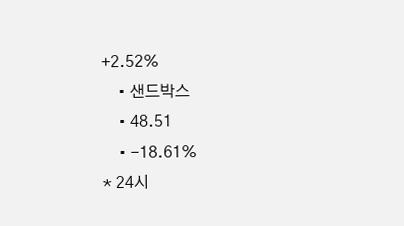+2.52%
    • 샌드박스
    • 48.51
    • -18.61%
* 24시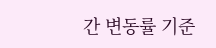간 변동률 기준